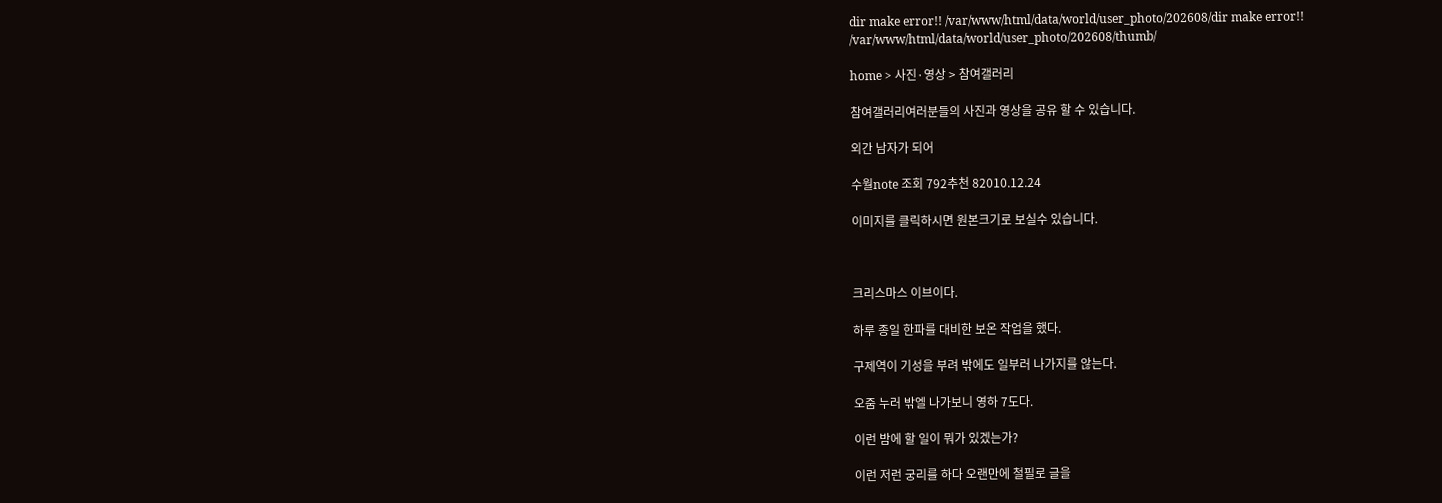dir make error!! /var/www/html/data/world/user_photo/202608/dir make error!! /var/www/html/data/world/user_photo/202608/thumb/

home > 사진·영상 > 참여갤러리

참여갤러리여러분들의 사진과 영상을 공유 할 수 있습니다.

외간 남자가 되어

수월note 조회 792추천 82010.12.24

이미지를 클릭하시면 원본크기로 보실수 있습니다.



크리스마스 이브이다.

하루 종일 한파를 대비한 보온 작업을 했다.

구제역이 기성을 부려 밖에도 일부러 나가지를 않는다.

오줌 누러 밖엘 나가보니 영하 7도다.

이런 밤에 할 일이 뭐가 있겠는가?

이런 저런 궁리를 하다 오랜만에 철필로 글을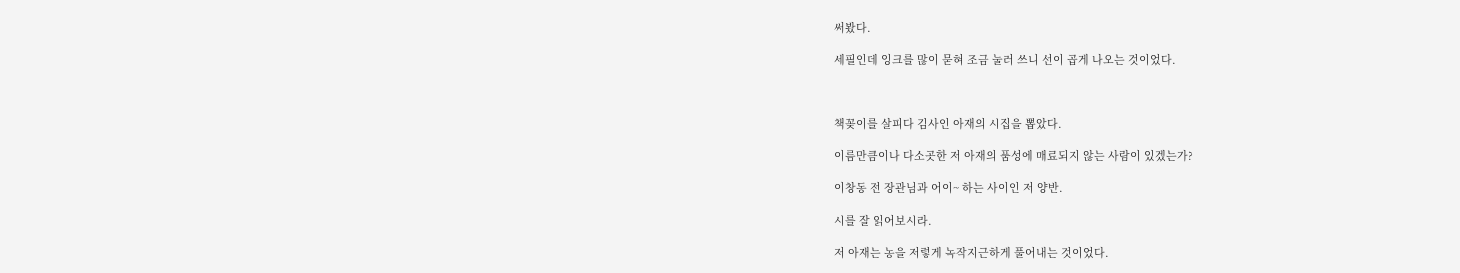써봤다.

세필인데 잉크를 많이 묻혀 조금 눌러 쓰니 선이 곱게 나오는 것이었다.



책꽂이를 살피다 김사인 아재의 시집을 뽑았다.

이름만큼이나 다소곳한 저 아재의 품성에 매료되지 않는 사람이 있겠는가?

이창동 전 장관님과 어이~ 하는 사이인 저 양반.

시를 잘 읽어보시라.

저 아재는 농을 저렇게 녹작지근하게 풀어내는 것이었다.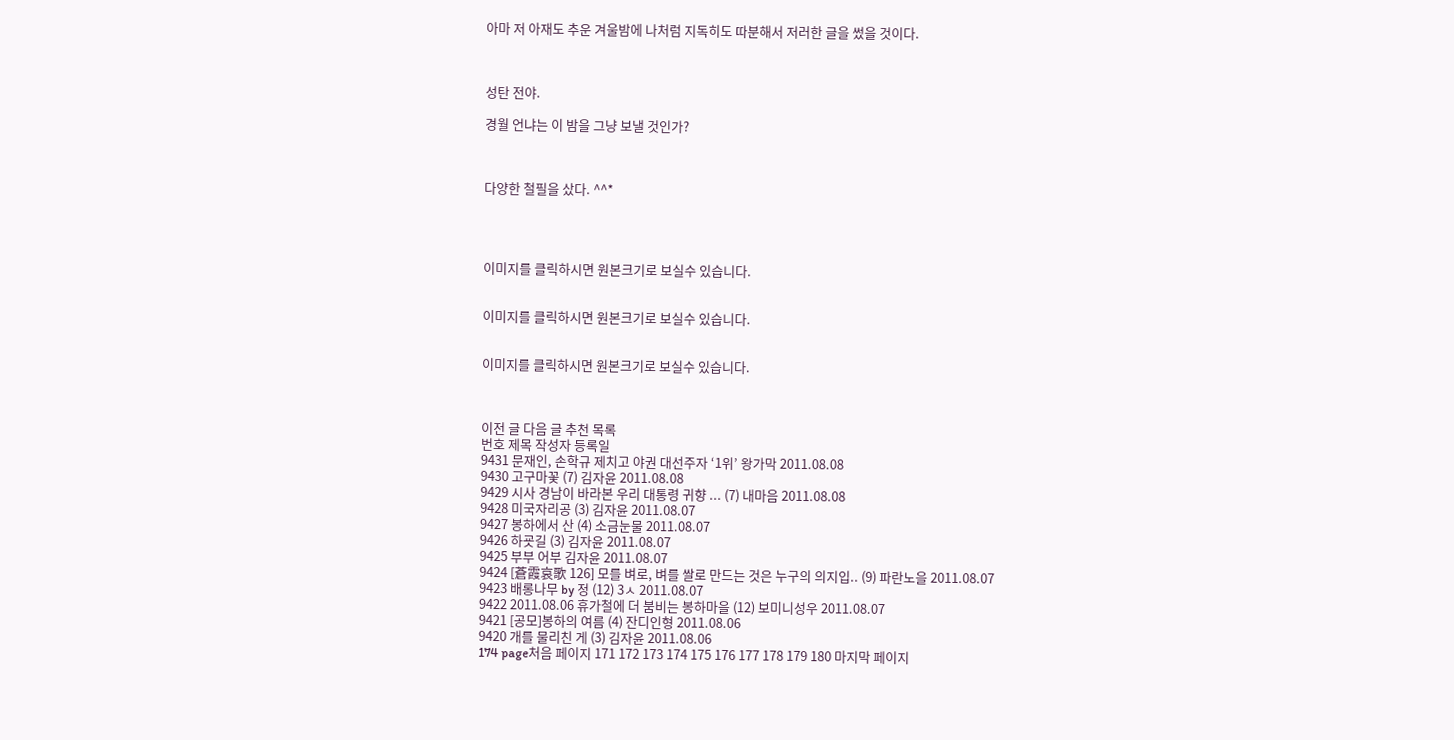아마 저 아재도 추운 겨울밤에 나처럼 지독히도 따분해서 저러한 글을 썼을 것이다.



성탄 전야.

경월 언냐는 이 밤을 그냥 보낼 것인가?



다양한 철필을 샀다. ^^*




이미지를 클릭하시면 원본크기로 보실수 있습니다.


이미지를 클릭하시면 원본크기로 보실수 있습니다.


이미지를 클릭하시면 원본크기로 보실수 있습니다.



이전 글 다음 글 추천 목록
번호 제목 작성자 등록일
9431 문재인, 손학규 제치고 야권 대선주자 ‘1위’ 왕가막 2011.08.08
9430 고구마꽃 (7) 김자윤 2011.08.08
9429 시사 경남이 바라본 우리 대통령 귀향 ... (7) 내마음 2011.08.08
9428 미국자리공 (3) 김자윤 2011.08.07
9427 봉하에서 산 (4) 소금눈물 2011.08.07
9426 하굣길 (3) 김자윤 2011.08.07
9425 부부 어부 김자윤 2011.08.07
9424 [蒼霞哀歌 126] 모를 벼로, 벼를 쌀로 만드는 것은 누구의 의지입.. (9) 파란노을 2011.08.07
9423 배롱나무 by 정 (12) 3ㅅ 2011.08.07
9422 2011.08.06 휴가철에 더 붐비는 봉하마을 (12) 보미니성우 2011.08.07
9421 [공모]봉하의 여름 (4) 잔디인형 2011.08.06
9420 개를 물리친 게 (3) 김자윤 2011.08.06
174 page처음 페이지 171 172 173 174 175 176 177 178 179 180 마지막 페이지